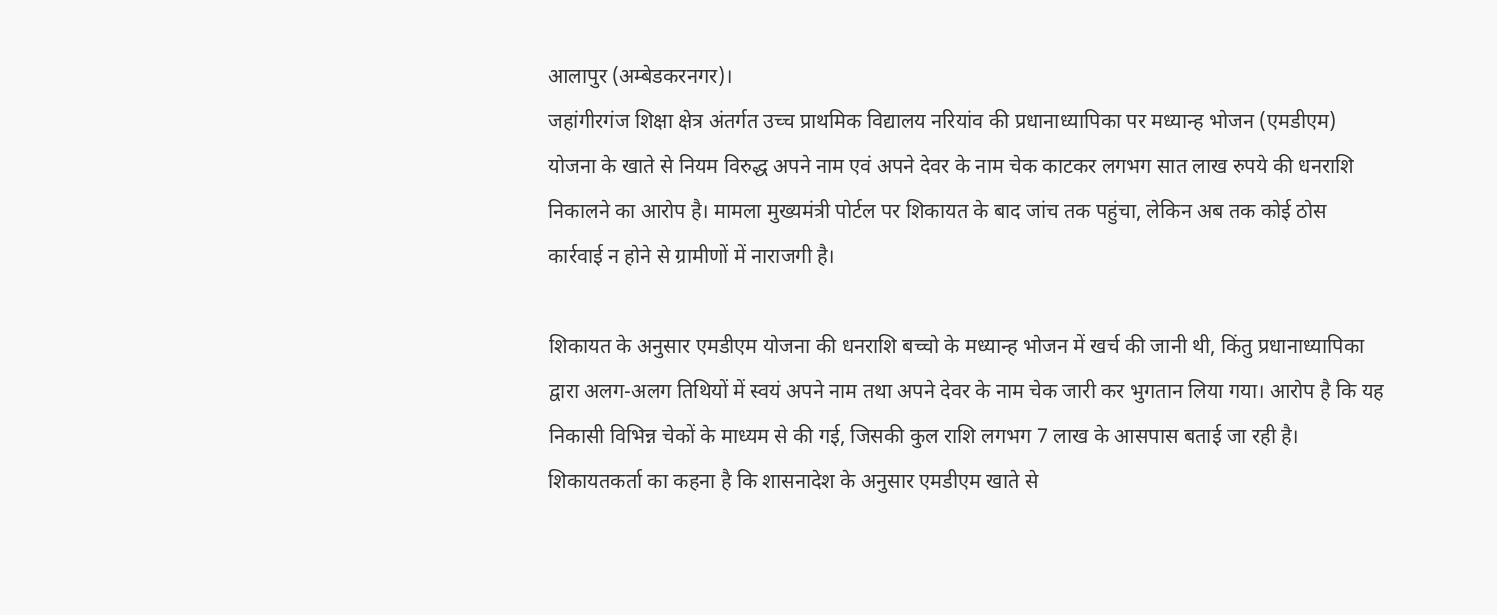आलापुर (अम्बेडकरनगर)।
जहांगीरगंज शिक्षा क्षेत्र अंतर्गत उच्च प्राथमिक विद्यालय नरियांव की प्रधानाध्यापिका पर मध्यान्ह भोजन (एमडीएम) योजना के खाते से नियम विरुद्ध अपने नाम एवं अपने देवर के नाम चेक काटकर लगभग सात लाख रुपये की धनराशि निकालने का आरोप है। मामला मुख्यमंत्री पोर्टल पर शिकायत के बाद जांच तक पहुंचा, लेकिन अब तक कोई ठोस कार्रवाई न होने से ग्रामीणों में नाराजगी है।

शिकायत के अनुसार एमडीएम योजना की धनराशि बच्चो के मध्यान्ह भोजन में खर्च की जानी थी, किंतु प्रधानाध्यापिका द्वारा अलग-अलग तिथियों में स्वयं अपने नाम तथा अपने देवर के नाम चेक जारी कर भुगतान लिया गया। आरोप है कि यह निकासी विभिन्न चेकों के माध्यम से की गई, जिसकी कुल राशि लगभग 7 लाख के आसपास बताई जा रही है।
शिकायतकर्ता का कहना है कि शासनादेश के अनुसार एमडीएम खाते से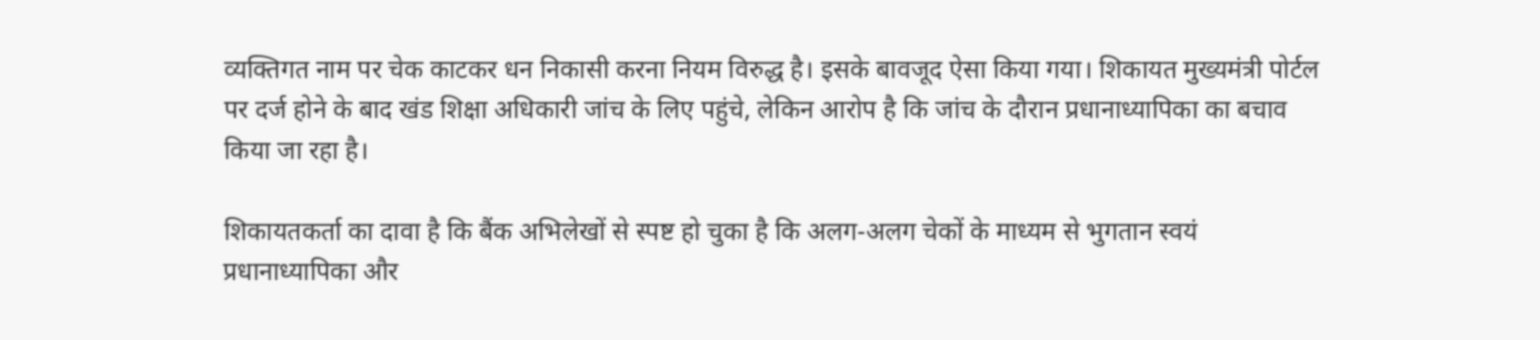व्यक्तिगत नाम पर चेक काटकर धन निकासी करना नियम विरुद्ध है। इसके बावजूद ऐसा किया गया। शिकायत मुख्यमंत्री पोर्टल पर दर्ज होने के बाद खंड शिक्षा अधिकारी जांच के लिए पहुंचे, लेकिन आरोप है कि जांच के दौरान प्रधानाध्यापिका का बचाव किया जा रहा है।

शिकायतकर्ता का दावा है कि बैंक अभिलेखों से स्पष्ट हो चुका है कि अलग-अलग चेकों के माध्यम से भुगतान स्वयं प्रधानाध्यापिका और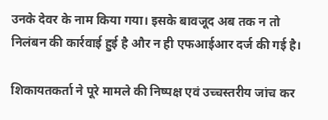उनके देवर के नाम किया गया। इसके बावजूद अब तक न तो निलंबन की कार्रवाई हुई है और न ही एफआईआर दर्ज की गई है।

शिकायतकर्ता ने पूरे मामले की निष्पक्ष एवं उच्चस्तरीय जांच कर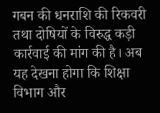गबन की धनराशि की रिकवरी तथा दोषियों के विरुद्ध कड़ी कार्रवाई की मांग की है। अब यह देखना होगा कि शिक्षा विभाग और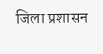जिला प्रशासन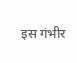इस गंभीर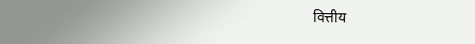वित्तीय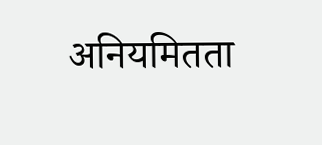अनियमितता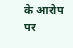के आरोप पर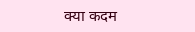क्या कदम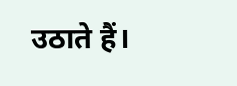उठाते हैं।